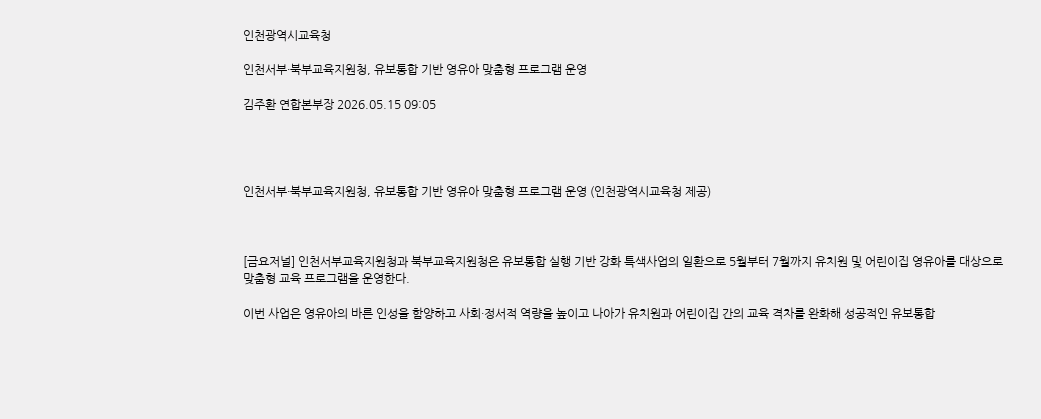인천광역시교육청

인천서부·북부교육지원청, 유보통합 기반 영유아 맞춤형 프로그램 운영

김주환 연합본부장 2026.05.15 09:05




인천서부·북부교육지원청, 유보통합 기반 영유아 맞춤형 프로그램 운영 (인천광역시교육청 제공)



[금요저널] 인천서부교육지원청과 북부교육지원청은 유보통합 실행 기반 강화 특색사업의 일환으로 5월부터 7월까지 유치원 및 어린이집 영유아를 대상으로 맞춤형 교육 프로그램을 운영한다.

이번 사업은 영유아의 바른 인성을 함양하고 사회·정서적 역량을 높이고 나아가 유치원과 어린이집 간의 교육 격차를 완화해 성공적인 유보통합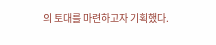의 토대를 마련하고자 기획했다.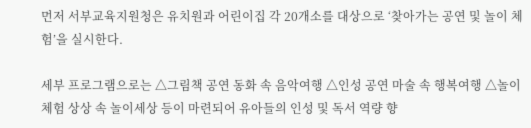먼저 서부교육지원청은 유치원과 어린이집 각 20개소를 대상으로 ‘찾아가는 공연 및 놀이 체험’을 실시한다.

세부 프로그램으로는 △그림책 공연 동화 속 음악여행 △인성 공연 마술 속 행복여행 △놀이 체험 상상 속 놀이세상 등이 마련되어 유아들의 인성 및 독서 역량 향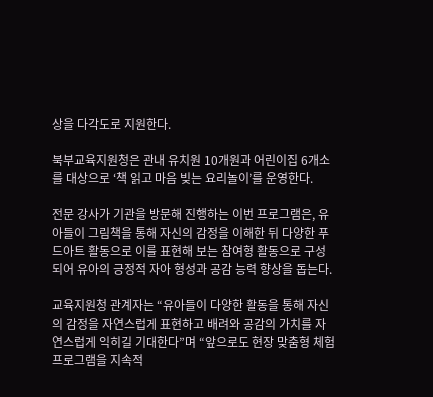상을 다각도로 지원한다.

북부교육지원청은 관내 유치원 10개원과 어린이집 6개소를 대상으로 ‘책 읽고 마음 빚는 요리놀이’를 운영한다.

전문 강사가 기관을 방문해 진행하는 이번 프로그램은, 유아들이 그림책을 통해 자신의 감정을 이해한 뒤 다양한 푸드아트 활동으로 이를 표현해 보는 참여형 활동으로 구성되어 유아의 긍정적 자아 형성과 공감 능력 향상을 돕는다.

교육지원청 관계자는 “유아들이 다양한 활동을 통해 자신의 감정을 자연스럽게 표현하고 배려와 공감의 가치를 자연스럽게 익히길 기대한다”며 “앞으로도 현장 맞춤형 체험 프로그램을 지속적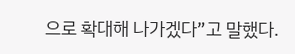으로 확대해 나가겠다”고 말했다.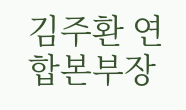김주환 연합본부장